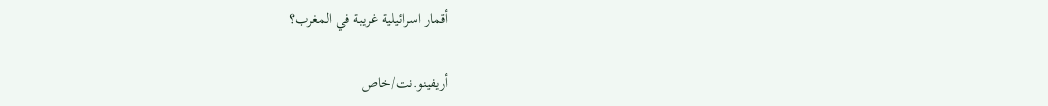أقمار اسرائيلية غريبة في المغرب؟

أريفينو.نت/خاص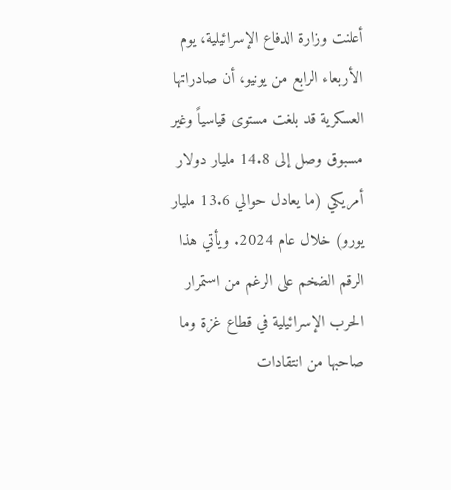أعلنت وزارة الدفاع الإسرائيلية، يوم الأربعاء الرابع من يونيو، أن صادراتها العسكرية قد بلغت مستوى قياسياً وغير مسبوق وصل إلى 14.8 مليار دولار أمريكي (ما يعادل حوالي 13.6 مليار يورو) خلال عام 2024. ويأتي هذا الرقم الضخم على الرغم من استمرار الحرب الإسرائيلية في قطاع غزة وما صاحبها من انتقادات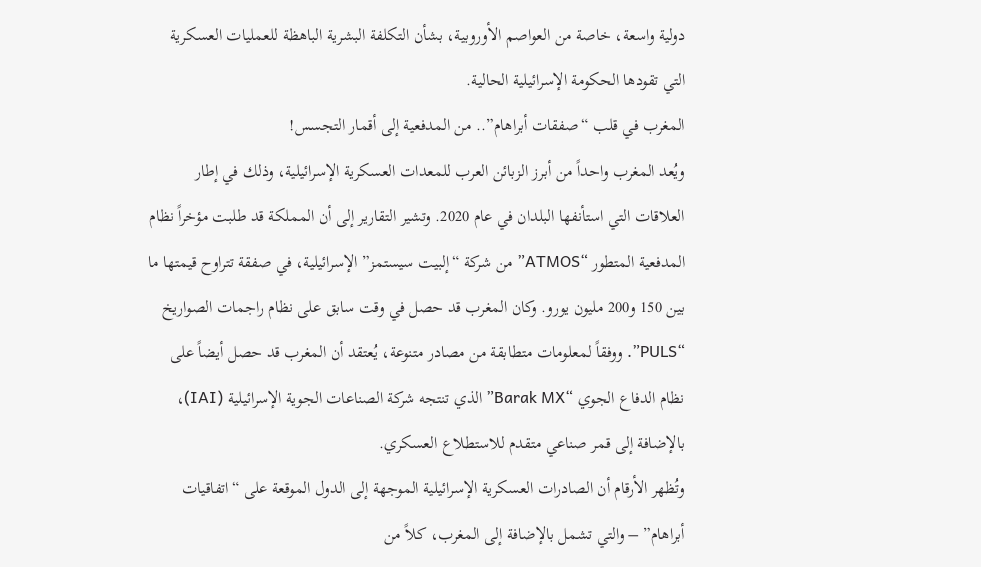دولية واسعة، خاصة من العواصم الأوروبية، بشأن التكلفة البشرية الباهظة للعمليات العسكرية التي تقودها الحكومة الإسرائيلية الحالية.
المغرب في قلب “صفقات أبراهام”.. من المدفعية إلى أقمار التجسس!
ويُعد المغرب واحداً من أبرز الزبائن العرب للمعدات العسكرية الإسرائيلية، وذلك في إطار العلاقات التي استأنفها البلدان في عام 2020. وتشير التقارير إلى أن المملكة قد طلبت مؤخراً نظام المدفعية المتطور “ATMOS” من شركة “إلبيت سيستمز” الإسرائيلية، في صفقة تتراوح قيمتها ما بين 150 و200 مليون يورو. وكان المغرب قد حصل في وقت سابق على نظام راجمات الصواريخ “PULS”. ووفقاً لمعلومات متطابقة من مصادر متنوعة، يُعتقد أن المغرب قد حصل أيضاً على نظام الدفاع الجوي “Barak MX” الذي تنتجه شركة الصناعات الجوية الإسرائيلية (IAI)، بالإضافة إلى قمر صناعي متقدم للاستطلاع العسكري.
وتُظهر الأرقام أن الصادرات العسكرية الإسرائيلية الموجهة إلى الدول الموقعة على “اتفاقيات أبراهام” – والتي تشمل بالإضافة إلى المغرب، كلاً من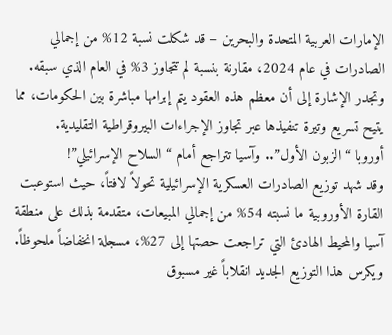الإمارات العربية المتحدة والبحرين – قد شكلت نسبة 12% من إجمالي الصادرات في عام 2024، مقارنة بنسبة لم تتجاوز 3% في العام الذي سبقه. وتجدر الإشارة إلى أن معظم هذه العقود يتم إبرامها مباشرة بين الحكومات، مما يتيح تسريع وتيرة تنفيذها عبر تجاوز الإجراءات البيروقراطية التقليدية.
أوروبا “الزبون الأول”.. وآسيا تتراجع أمام “السلاح الإسرائيلي”!
وقد شهد توزيع الصادرات العسكرية الإسرائيلية تحولاً لافتاً، حيث استوعبت القارة الأوروبية ما نسبته 54% من إجمالي المبيعات، متقدمة بذلك على منطقة آسيا والمحيط الهادئ التي تراجعت حصتها إلى 27%، مسجلة انخفاضاً ملحوظاً. ويكرس هذا التوزيع الجديد انقلاباً غير مسبوق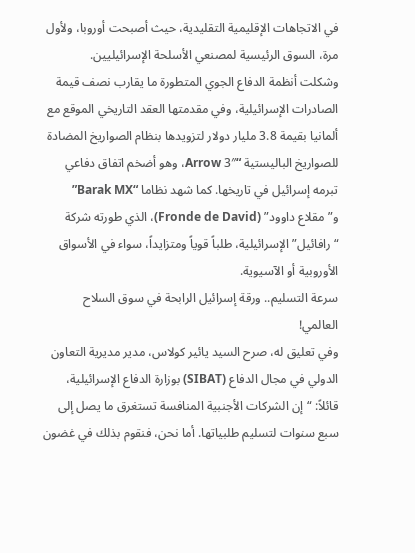في الاتجاهات الإقليمية التقليدية، حيث أصبحت أوروبا، ولأول مرة، السوق الرئيسية لمصنعي الأسلحة الإسرائيليين.
وشكلت أنظمة الدفاع الجوي المتطورة ما يقارب نصف قيمة الصادرات الإسرائيلية، وفي مقدمتها العقد التاريخي الموقع مع ألمانيا بقيمة 3.8 مليار دولار لتزويدها بنظام الصواريخ المضادة للصواريخ الباليستية “Arrow 3″، وهو أضخم اتفاق دفاعي تبرمه إسرائيل في تاريخها. كما شهد نظاما “Barak MX” و”مقلاع داوود” (Fronde de David)، الذي طورته شركة “رافائيل” الإسرائيلية، طلباً قوياً ومتزايداً، سواء في الأسواق الأوروبية أو الآسيوية.
سرعة التسليم.. ورقة إسرائيل الرابحة في سوق السلاح العالمي!
وفي تعليق له، صرح السيد يائير كولاس، مدير مديرية التعاون الدولي في مجال الدفاع (SIBAT) بوزارة الدفاع الإسرائيلية، قائلاً: “إن الشركات الأجنبية المنافسة تستغرق ما يصل إلى سبع سنوات لتسليم طلبياتها. أما نحن، فنقوم بذلك في غضون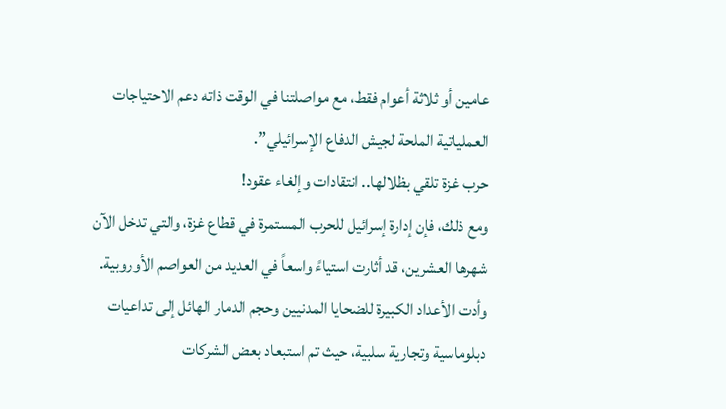عامين أو ثلاثة أعوام فقط، مع مواصلتنا في الوقت ذاته دعم الاحتياجات العملياتية الملحة لجيش الدفاع الإسرائيلي”.
حرب غزة تلقي بظلالها.. انتقادات وإلغاء عقود!
ومع ذلك، فإن إدارة إسرائيل للحرب المستمرة في قطاع غزة، والتي تدخل الآن شهرها العشرين، قد أثارت استياءً واسعاً في العديد من العواصم الأوروبية. وأدت الأعداد الكبيرة للضحايا المدنيين وحجم الدمار الهائل إلى تداعيات دبلوماسية وتجارية سلبية، حيث تم استبعاد بعض الشركات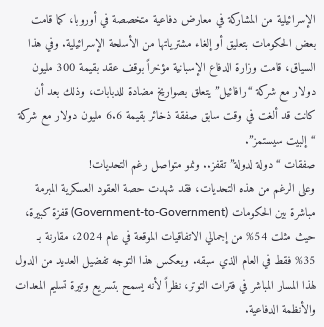الإسرائيلية من المشاركة في معارض دفاعية متخصصة في أوروبا، كما قامت بعض الحكومات بتعليق أو إلغاء مشترياتها من الأسلحة الإسرائيلية. وفي هذا السياق، قامت وزارة الدفاع الإسبانية مؤخراً بوقف عقد بقيمة 300 مليون دولار مع شركة “رافائيل” يتعلق بصواريخ مضادة للدبابات، وذلك بعد أن كانت قد ألغت في وقت سابق صفقة ذخائر بقيمة 6.6 مليون دولار مع شركة “إلبيت سيستمز”.
صفقات “دولة لدولة” تقفز.. ونمو متواصل رغم التحديات!
وعلى الرغم من هذه التحديات، فقد شهدت حصة العقود العسكرية المبرمة مباشرة بين الحكومات (Government-to-Government) قفزة كبيرة، حيث مثلت 54% من إجمالي الاتفاقيات الموقعة في عام 2024، مقارنة بـ 35% فقط في العام الذي سبقه. ويعكس هذا التوجه تفضيل العديد من الدول لهذا المسار المباشر في فترات التوتر، نظراً لأنه يسمح بتسريع وتيرة تسليم المعدات والأنظمة الدفاعية.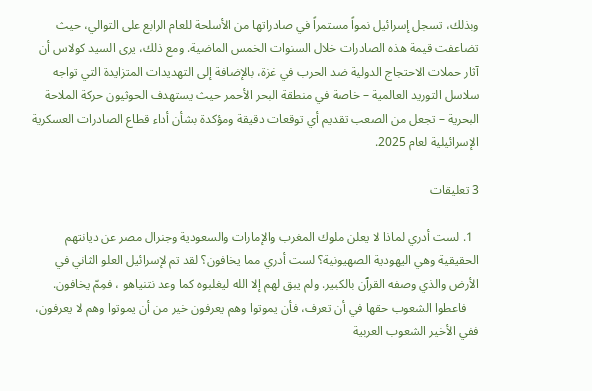وبذلك، تسجل إسرائيل نمواً مستمراً في صادراتها من الأسلحة للعام الرابع على التوالي، حيث تضاعفت قيمة هذه الصادرات خلال السنوات الخمس الماضية. ومع ذلك، يرى السيد كولاس أن آثار حملات الاحتجاج الدولية ضد الحرب في غزة، بالإضافة إلى التهديدات المتزايدة التي تواجه سلاسل التوريد العالمية – خاصة في منطقة البحر الأحمر حيث يستهدف الحوثيون حركة الملاحة البحرية – تجعل من الصعب تقديم أي توقعات دقيقة ومؤكدة بشأن أداء قطاع الصادرات العسكرية الإسرائيلية لعام 2025.

3 تعليقات

  1. لست أدري لماذا لا يعلن ملوك المغرب والإمارات والسعودية وجنرال مصر عن ديانتهم الحقيقية وهي اليهودية الصهيونية؟ لست أدري مما يخافون؟ لقد تم لإسرائيل العلو الثاني في الأرض والذي وصفه القرٱن بالكبير. ولم يبق لهم إلا الله ليغلبوه كما وعد نتنياهو ، فمِمّ يخافون.
    فاعطوا الشعوب حقها في أن تعرف، فأن يموتوا وهم يعرفون خير من أن يموتوا وهم لا يعرفون، ففي الأخير الشعوب العربية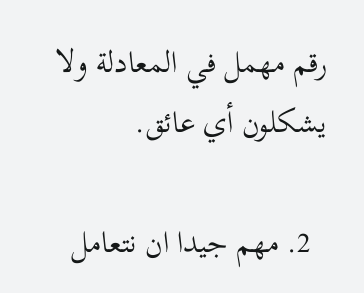رقم مهمل في المعادلة ولا يشكلون أي عائق.

  2. مهم جيدا ان نتعامل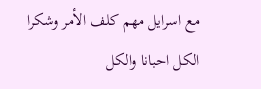مع اسرايل مهم كلف الأمر وشكرا الكل احبانا والكل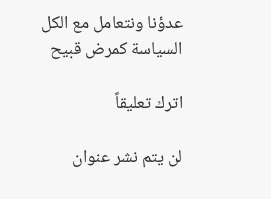عدؤنا ونتعامل مع الكل السياسة كمرض قبيح

اترك تعليقاً

لن يتم نشر عنوان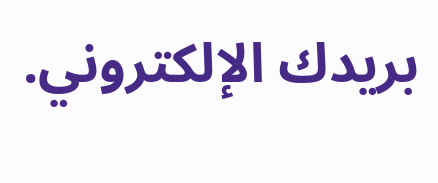بريدك الإلكتروني.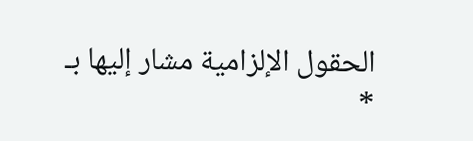الحقول الإلزامية مشار إليها بـ *